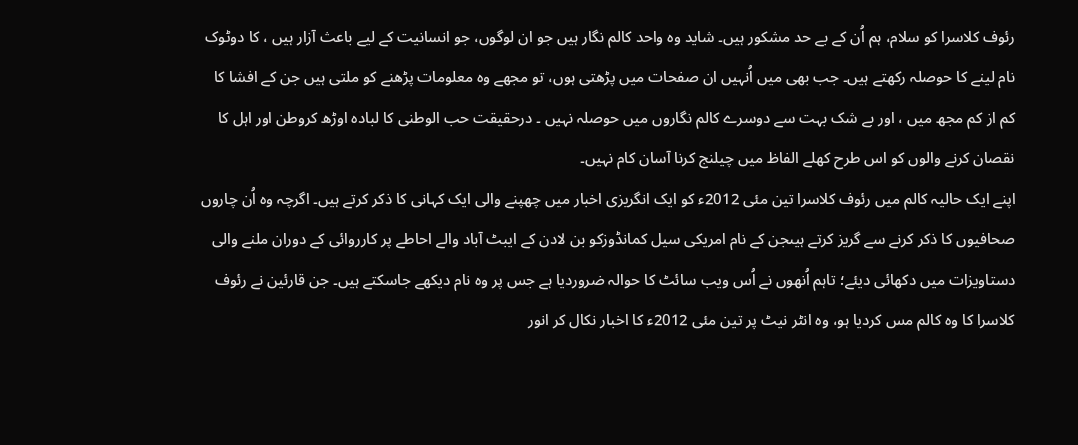رئوف کلاسرا کو سلام، ہم اُن کے بے حد مشکور ہیں۔ شاید وہ واحد کالم نگار ہیں جو ان لوگوں، جو انسانیت کے لیے باعث آزار ہیں ، کا دوٹوک نام لینے کا حوصلہ رکھتے ہیں۔ جب بھی میں اُنہیں ان صفحات میں پڑھتی ہوں، تو مجھے وہ معلومات پڑھنے کو ملتی ہیں جن کے افشا کا کم از کم مجھ میں ، اور بے شک بہت سے دوسرے کالم نگاروں میں حوصلہ نہیں ۔ درحقیقت حب الوطنی کا لبادہ اوڑھ کروطن اور اہل کا نقصان کرنے والوں کو اس طرح کھلے الفاظ میں چیلنج کرنا آسان کام نہیں۔
اپنے ایک حالیہ کالم میں رئوف کلاسرا تین مئی 2012ء کو ایک انگریزی اخبار میں چھپنے والی ایک کہانی کا ذکر کرتے ہیں۔ اگرچہ وہ اُن چاروں صحافیوں کا ذکر کرنے سے گریز کرتے ہیںجن کے نام امریکی سیل کمانڈوزکو بن لادن کے ایبٹ آباد والے احاطے پر کارروائی کے دوران ملنے والی دستاویزات میں دکھائی دیئے؛ تاہم اُنھوں نے اُس ویب سائٹ کا حوالہ ضروردیا ہے جس پر وہ نام دیکھے جاسکتے ہیں۔ جن قارئین نے رئوف کلاسرا کا وہ کالم مس کردیا ہو، وہ انٹر نیٹ پر تین مئی 2012ء کا اخبار نکال کر انور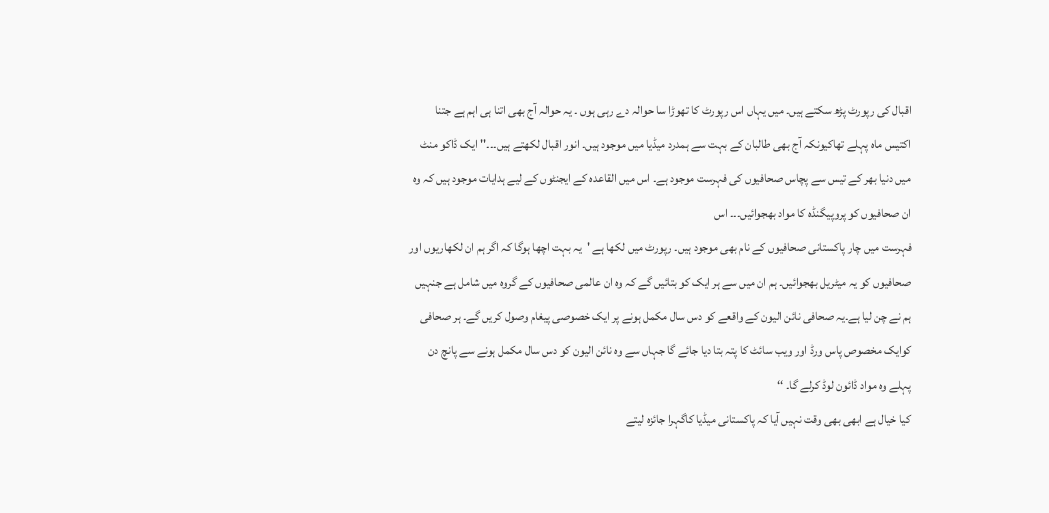اقبال کی رپورٹ پڑھ سکتے ہیں۔ میں یہاں اس رپورٹ کا تھوڑا سا حوالہ دے رہی ہوں ۔ یہ حوالہ آج بھی اتنا ہی اہم ہے جتنا اکتیس ماہ پہلے تھاکیونکہ آج بھی طالبان کے بہت سے ہمدرد میڈیا میں موجود ہیں۔ انور اقبال لکھتے ہیں۔۔۔'' ایک ڈاکو منٹ میں دنیا بھر کے تیس سے پچاس صحافیوں کی فہرست موجود ہے۔ اس میں القاعدہ کے ایجنٹوں کے لیے ہدایات موجود ہیں کہ وہ ان صحافیوں کو پروپیگنڈہ کا مواد بھجوائیں۔۔۔ اس
فہرست میں چار پاکستانی صحافیوں کے نام بھی موجود ہیں۔ رپورٹ میں لکھا ہے 'یہ بہت اچھا ہوگا کہ اگر ہم ان لکھاریوں اور صحافیوں کو یہ میٹریل بھجوائیں۔ ہم ان میں سے ہر ایک کو بتائیں گے کہ وہ ان عالمی صحافیوں کے گروہ میں شامل ہے جنہیں ہم نے چن لیا ہے۔یہ صحافی نائن الیون کے واقعے کو دس سال مکمل ہونے پر ایک خصوصی پیغام وصول کریں گے۔ ہر صحافی کوایک مخصوص پاس ورڈ اور ویب سائٹ کا پتہ بتا دیا جائے گا جہاں سے وہ نائن الیون کو دس سال مکمل ہونے سے پانچ دن پہلے وہ مواد ڈائون لوڈ کرلے گا۔ ‘‘
کیا خیال ہے ابھی بھی وقت نہیں آیا کہ پاکستانی میڈیا کاگہرا جائزہ لیتے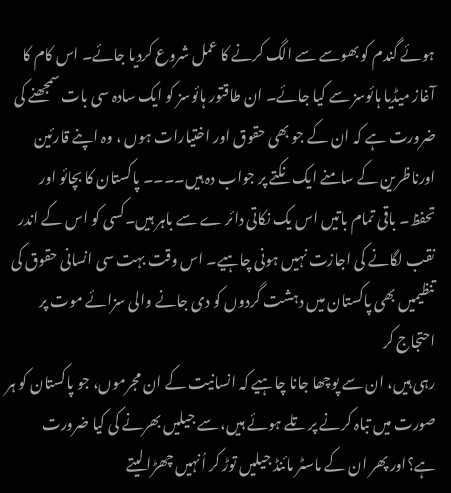ہوئے گندم کو بھوسے سے الگ کرنے کا عمل شروع کردیا جائے۔ اس کام کا آغاز میڈیا ہائوسز سے کیا جائے۔ ان طاقتور ہائوسز کو ایک سادہ سی بات سمجھنے کی ضرورت ہے کہ ان کے جو بھی حقوق اور اختیارات ہوں ، وہ اپنے قارئین اورناظرین کے سامنے ایک نکتے پر جواب دہ ہیں۔۔۔۔ پاکستان کا بچائو اور تحفظ۔ باقی تمام باتیں اس یک نکاتی دائر ے سے باہر ہیں۔کسی کو اس کے اندر نقب لگانے کی اجازت نہیں ہونی چاہیے۔ اس وقت بہت سی انسانی حقوق کی تنظیمیں بھی پاکستان میں دہشت گردوں کو دی جانے والی سزائے موت پر احتجاج کر
رہی ہیں، ان سے پوچھا جانا چاہیے کہ انسانیت کے ان مجرموں، جو پاکستان کو ہر صورت میں تباہ کرنے پر تلے ہوئے ہیں، سے جیلیں بھرنے کی کیا ضرورت ہے؟اور پھر ان کے ماسٹر مائنڈ جیلیں توڑ کر اُنہیں چھڑا لیتے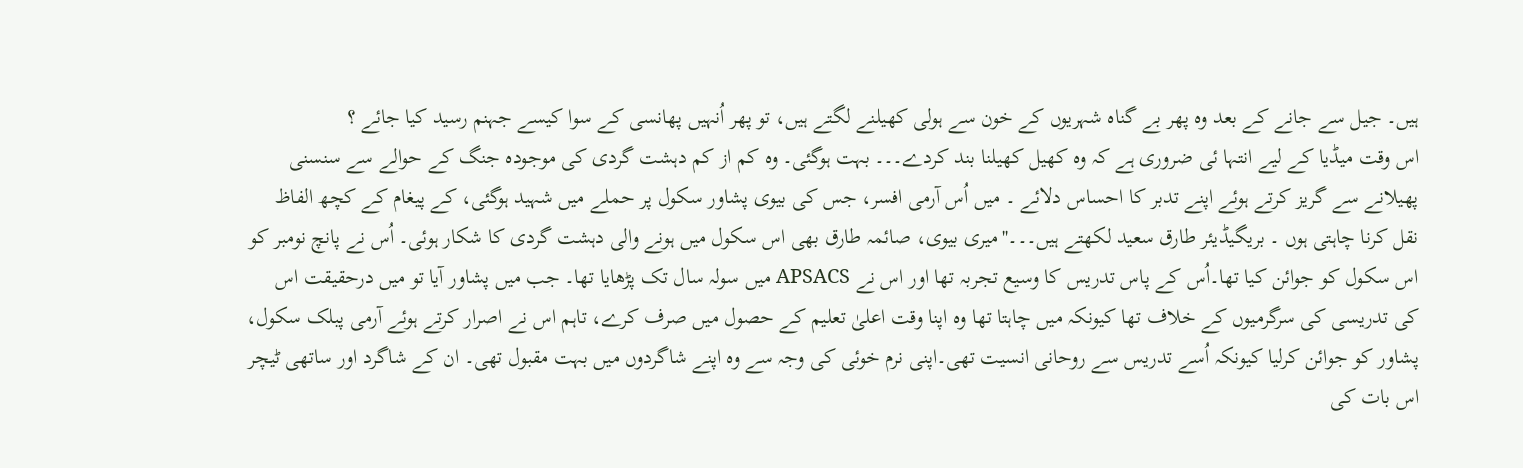ہیں۔ جیل سے جانے کے بعد وہ پھر بے گناہ شہریوں کے خون سے ہولی کھیلنے لگتے ہیں، تو پھر اُنہیں پھانسی کے سوا کیسے جہنم رسید کیا جائے ؟
اس وقت میڈیا کے لیے انتہا ئی ضروری ہے کہ وہ کھیل کھیلنا بند کردے۔۔۔ بہت ہوگئی۔ وہ کم از کم دہشت گردی کی موجودہ جنگ کے حوالے سے سنسنی پھیلانے سے گریز کرتے ہوئے اپنے تدبر کا احساس دلائے ۔ میں اُس آرمی افسر، جس کی بیوی پشاور سکول پر حملے میں شہید ہوگئی، کے پیغام کے کچھ الفاظ نقل کرنا چاہتی ہوں ۔ بریگیڈیئر طارق سعید لکھتے ہیں۔۔۔''میری بیوی، صائمہ طارق بھی اس سکول میں ہونے والی دہشت گردی کا شکار ہوئی۔ اُس نے پانچ نومبر کو اس سکول کو جوائن کیا تھا۔اُس کے پاس تدریس کا وسیع تجربہ تھا اور اس نے APSACS میں سولہ سال تک پڑھایا تھا۔ جب میں پشاور آیا تو میں درحقیقت اس کی تدریسی کی سرگرمیوں کے خلاف تھا کیونکہ میں چاہتا تھا وہ اپنا وقت اعلیٰ تعلیم کے حصول میں صرف کرے، تاہم اس نے اصرار کرتے ہوئے آرمی پبلک سکول، پشاور کو جوائن کرلیا کیونکہ اُسے تدریس سے روحانی انسیت تھی۔اپنی نرم خوئی کی وجہ سے وہ اپنے شاگردوں میں بہت مقبول تھی۔ ان کے شاگرد اور ساتھی ٹیچر اس بات کی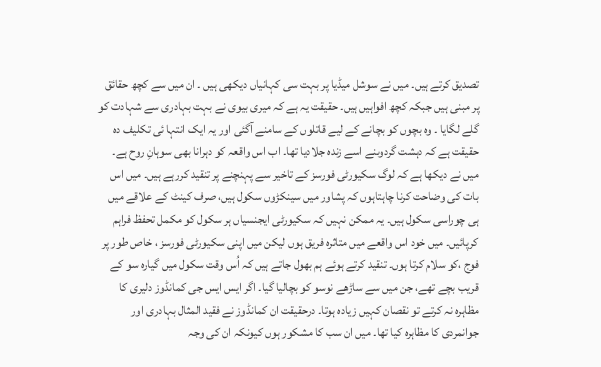تصدیق کرتے ہیں۔ میں نے سوشل میڈیا پر بہت سی کہانیاں دیکھی ہیں ۔ ان میں سے کچھ حقائق پر مبنی ہیں جبکہ کچھ افواہیں ہیں۔ حقیقت یہ ہے کہ میری بیوی نے بہت بہادری سے شہادت کو گلے لگایا ۔ وہ بچوں کو بچانے کے لیے قاتلوں کے سامنے آگئی اور یہ ایک انتہا ئی تکلیف دہ حقیقت ہے کہ دہشت گردوںنے اسے زندہ جلادیا تھا۔ اب اس واقعہ کو دہرانا بھی سوہانِ روح ہے۔ میں نے دیکھا ہے کہ لوگ سکیورٹی فورسز کے تاخیر سے پہنچنے پر تنقید کررہے ہیں۔ میں اس بات کی وضاحت کرنا چاہتاہوں کہ پشاور میں سینکڑوں سکول ہیں، صرف کینٹ کے علاقے میں ہی چوراسی سکول ہیں۔ یہ ممکن نہیں کہ سکیورٹی ایجنسیاں ہر سکول کو مکمل تحفظ فراہم کرپائیں۔ میں خود اس واقعے میں متاثرہ فریق ہوں لیکن میں اپنی سکیورٹی فورسز ، خاص طور پر فوج ،کو سلام کرتا ہوں۔ تنقید کرتے ہوئے ہم بھول جاتے ہیں کہ اُس وقت سکول میں گیارہ سو کے قریب بچے تھے، جن میں سے ساڑھے نوسو کو بچالیا گیا۔ اگر ایس ایس جی کمانڈوز دلیری کا مظاہرہ نہ کرتے تو نقصان کہیں زیادہ ہوتا۔ درحقیقت ان کمانڈوز نے فقید المثال بہادری اور جوانمردی کا مظاہرہ کیا تھا۔ میں ان سب کا مشکور ہوں کیونکہ ان کی وجہ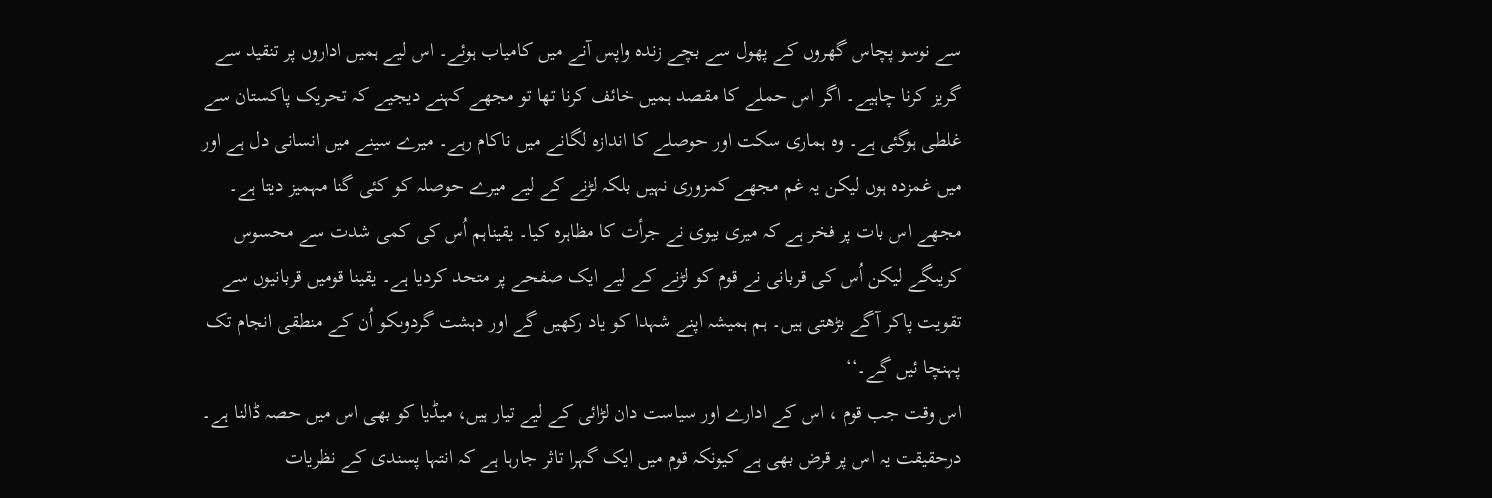سے نوسو پچاس گھروں کے پھول سے بچے زندہ واپس آنے میں کامیاب ہوئے۔ اس لیے ہمیں اداروں پر تنقید سے گریز کرنا چاہیے۔ اگر اس حملے کا مقصد ہمیں خائف کرنا تھا تو مجھے کہنے دیجیے کہ تحریک پاکستان سے غلطی ہوگئی ہے۔ وہ ہماری سکت اور حوصلے کا اندازہ لگانے میں ناکام رہے۔ میرے سینے میں انسانی دل ہے اور میں غمزدہ ہوں لیکن یہ غم مجھے کمزوری نہیں بلکہ لڑنے کے لیے میرے حوصلہ کو کئی گنا مہمیز دیتا ہے۔ مجھے اس بات پر فخر ہے کہ میری بیوی نے جرأت کا مظاہرہ کیا۔ یقیناہم اُس کی کمی شدت سے محسوس کریںگے لیکن اُس کی قربانی نے قوم کو لڑنے کے لیے ایک صفحے پر متحد کردیا ہے۔ یقینا قومیں قربانیوں سے تقویت پاکر آگے بڑھتی ہیں۔ ہم ہمیشہ اپنے شہدا کو یاد رکھیں گے اور دہشت گردوںکو اُن کے منطقی انجام تک پہنچا ئیں گے۔‘‘
اس وقت جب قوم ، اس کے ادارے اور سیاست دان لڑائی کے لیے تیار ہیں، میڈیا کو بھی اس میں حصہ ڈالنا ہے۔ درحقیقت یہ اس پر قرض بھی ہے کیونکہ قوم میں ایک گہرا تاثر جارہا ہے کہ انتہا پسندی کے نظریات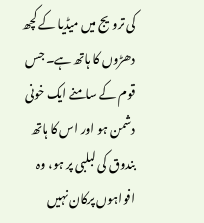کی ترویج میں میڈیا کے کچھ دھڑوں کا ہاتھ ہے۔ جس قوم کے سامنے ایک خونی دشمن ہو اور اس کا ہاتھ بندوق کی لبلبی پر ہو، وہ افواہوں پرکان نہیں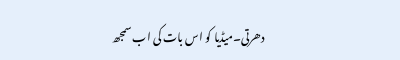دھرتی۔میڈیا کو اس بات کی اب سمجھ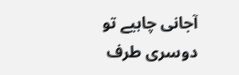آجانی چاہیے تو دوسری طرف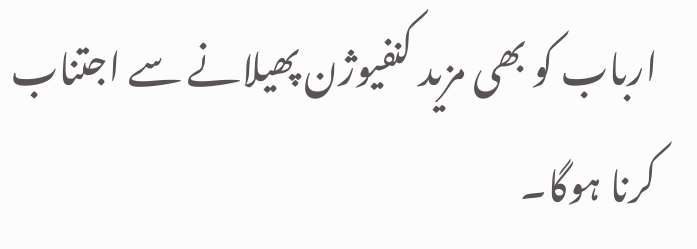ارباب کو بھی مزید کنفیوژن پھیلانے سے اجتناب کرنا ہوگا۔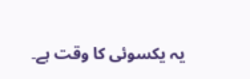یہ یکسوئی کا وقت ہے۔